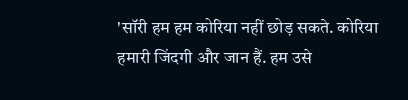'सॉरी हम हम कोरिया नहीं छोड़ सकते. कोरिया हमारी जिंदगी और जान हैं. हम उसे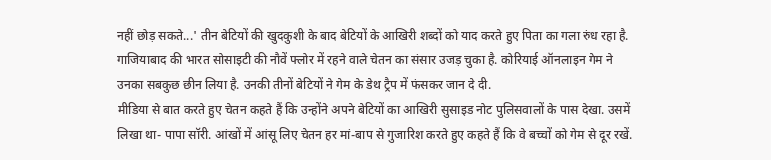नहीं छोड़ सकते...' तीन बेटियों की खुदकुशी के बाद बेटियों के आखिरी शब्दों को याद करते हुए पिता का गला रुंध रहा है. गाजियाबाद की भारत सोसाइटी की नौवें फ्लोर में रहने वाले चेतन का संसार उजड़ चुका है. कोरियाई ऑनलाइन गेम ने उनका सबकुछ छीन लिया है. उनकी तीनों बेटियों ने गेम के डेथ ट्रैप में फंसकर जान दे दी.
मीडिया से बात करते हुए चेतन कहते हैं कि उन्होंने अपने बेटियों का आखिरी सुसाइड नोट पुलिसवालों के पास देखा. उसमें लिखा था- पापा सॉरी. आंखों में आंसू लिए चेतन हर मां-बाप से गुजारिश करते हुए कहते हैं कि वे बच्चों को गेम से दूर रखें.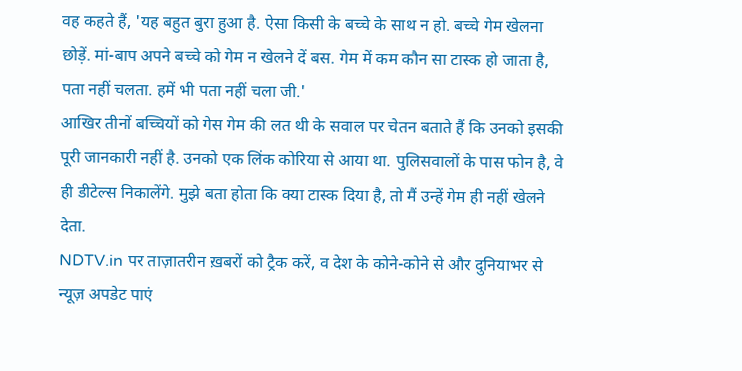वह कहते हैं, 'यह बहुत बुरा हुआ है. ऐसा किसी के बच्चे के साथ न हो. बच्चे गेम खेलना छोड़ें. मां-बाप अपने बच्चे को गेम न खेलने दें बस. गेम में कम कौन सा टास्क हो जाता है, पता नहीं चलता. हमें भी पता नहीं चला जी.'
आखिर तीनों बच्चियों को गेस गेम की लत थी के सवाल पर चेतन बताते हैं कि उनको इसकी पूरी जानकारी नहीं है. उनको एक लिंक कोरिया से आया था. पुलिसवालों के पास फोन है, वे ही डीटेल्स निकालेंगे. मुझे बता होता कि क्या टास्क दिया है, तो मैं उन्हें गेम ही नहीं खेलने देता.
NDTV.in पर ताज़ातरीन ख़बरों को ट्रैक करें, व देश के कोने-कोने से और दुनियाभर से न्यूज़ अपडेट पाएं